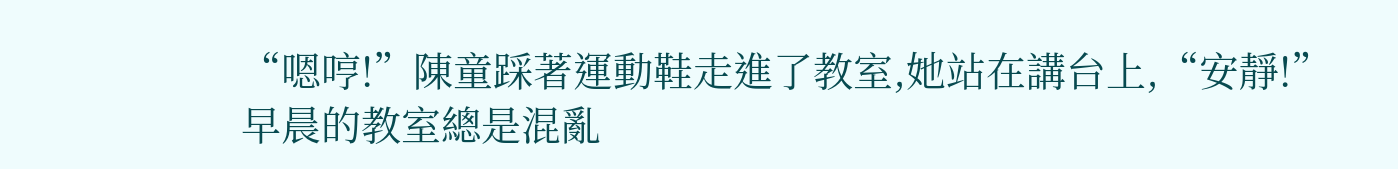“嗯哼!”陳童踩著運動鞋走進了教室,她站在講台上,“安靜!”
早晨的教室總是混亂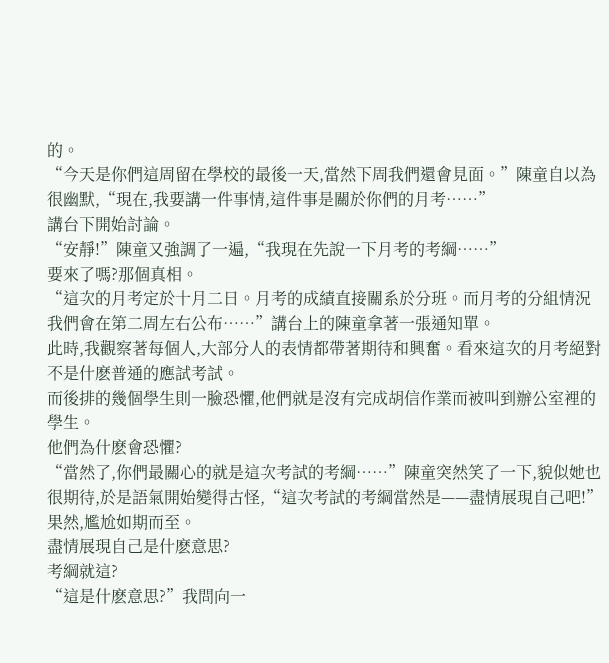的。
“今天是你們這周留在學校的最後一天,當然下周我們還會見面。”陳童自以為很幽默,“現在,我要講一件事情,這件事是關於你們的月考……”
講台下開始討論。
“安靜!”陳童又強調了一遍,“我現在先說一下月考的考綱……”
要來了嗎?那個真相。
“這次的月考定於十月二日。月考的成績直接關系於分班。而月考的分組情況我們會在第二周左右公布……”講台上的陳童拿著一張通知單。
此時,我觀察著每個人,大部分人的表情都帶著期待和興奮。看來這次的月考絕對不是什麽普通的應試考試。
而後排的幾個學生則一臉恐懼,他們就是沒有完成胡信作業而被叫到辦公室裡的學生。
他們為什麽會恐懼?
“當然了,你們最關心的就是這次考試的考綱……”陳童突然笑了一下,貌似她也很期待,於是語氣開始變得古怪,“這次考試的考綱當然是——盡情展現自己吧!”
果然,尷尬如期而至。
盡情展現自己是什麽意思?
考綱就這?
“這是什麽意思?”我問向一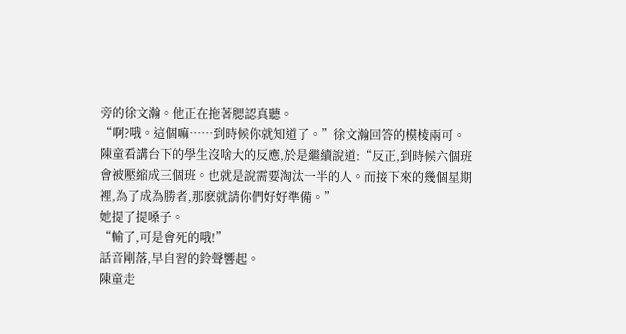旁的徐文瀚。他正在拖著腮認真聽。
“啊?哦。這個嘛……到時候你就知道了。”徐文瀚回答的模棱兩可。
陳童看講台下的學生沒啥大的反應,於是繼續說道:“反正,到時候六個班會被壓縮成三個班。也就是說需要淘汰一半的人。而接下來的幾個星期裡,為了成為勝者,那麽就請你們好好準備。”
她提了提嗓子。
“輸了,可是會死的哦!”
話音剛落,早自習的鈴聲響起。
陳童走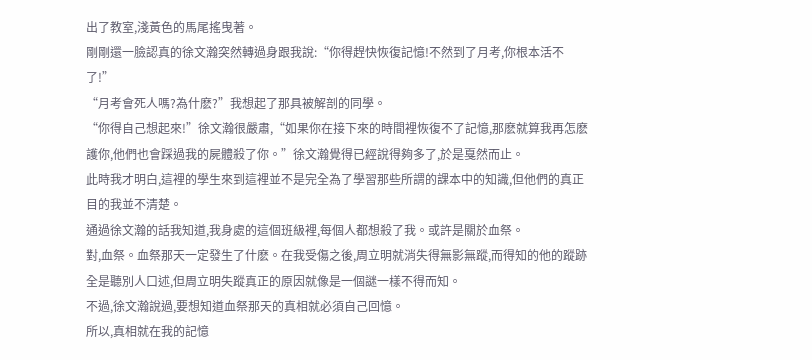出了教室,淺黃色的馬尾搖曳著。
剛剛還一臉認真的徐文瀚突然轉過身跟我說:“你得趕快恢復記憶!不然到了月考,你根本活不了!”
“月考會死人嗎?為什麽?”我想起了那具被解剖的同學。
“你得自己想起來!”徐文瀚很嚴肅,“如果你在接下來的時間裡恢復不了記憶,那麽就算我再怎麽護你,他們也會踩過我的屍體殺了你。”徐文瀚覺得已經說得夠多了,於是戛然而止。
此時我才明白,這裡的學生來到這裡並不是完全為了學習那些所謂的課本中的知識,但他們的真正目的我並不清楚。
通過徐文瀚的話我知道,我身處的這個班級裡,每個人都想殺了我。或許是關於血祭。
對,血祭。血祭那天一定發生了什麽。在我受傷之後,周立明就消失得無影無蹤,而得知的他的蹤跡全是聽別人口述,但周立明失蹤真正的原因就像是一個謎一樣不得而知。
不過,徐文瀚說過,要想知道血祭那天的真相就必須自己回憶。
所以,真相就在我的記憶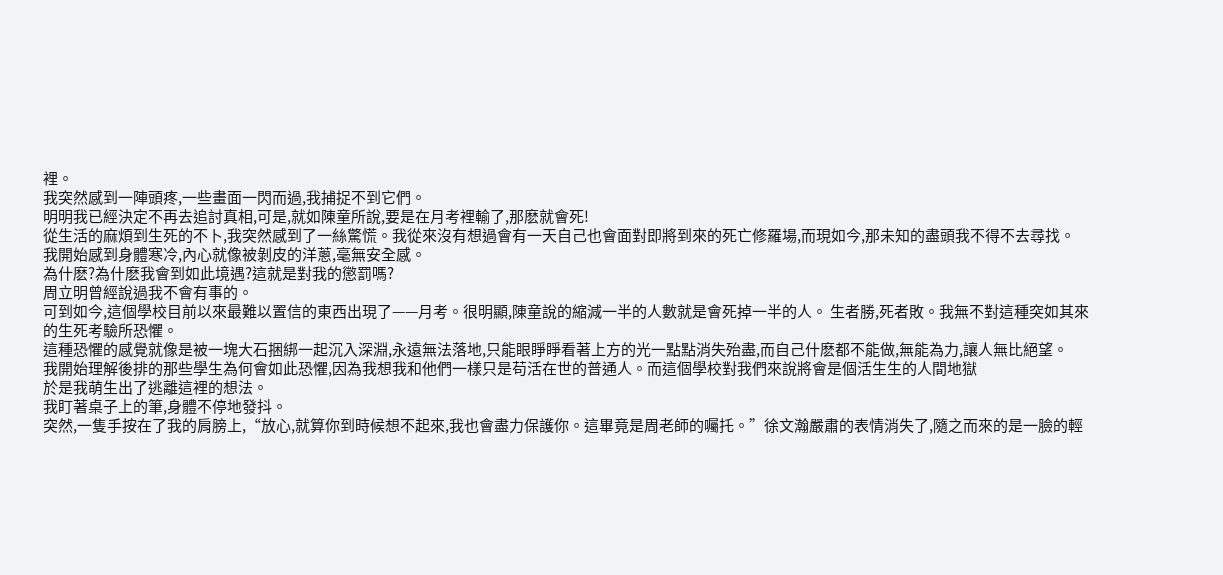裡。
我突然感到一陣頭疼,一些畫面一閃而過,我捕捉不到它們。
明明我已經決定不再去追討真相,可是,就如陳童所說,要是在月考裡輸了,那麽就會死!
從生活的麻煩到生死的不卜,我突然感到了一絲驚慌。我從來沒有想過會有一天自己也會面對即將到來的死亡修羅場,而現如今,那未知的盡頭我不得不去尋找。
我開始感到身體寒冷,內心就像被剝皮的洋蔥,毫無安全感。
為什麽?為什麽我會到如此境遇?這就是對我的懲罰嗎?
周立明曾經說過我不會有事的。
可到如今,這個學校目前以來最難以置信的東西出現了——月考。很明顯,陳童說的縮減一半的人數就是會死掉一半的人。 生者勝,死者敗。我無不對這種突如其來的生死考驗所恐懼。
這種恐懼的感覺就像是被一塊大石捆綁一起沉入深淵,永遠無法落地,只能眼睜睜看著上方的光一點點消失殆盡,而自己什麽都不能做,無能為力,讓人無比絕望。
我開始理解後排的那些學生為何會如此恐懼,因為我想我和他們一樣只是苟活在世的普通人。而這個學校對我們來說將會是個活生生的人間地獄
於是我萌生出了逃離這裡的想法。
我盯著桌子上的筆,身體不停地發抖。
突然,一隻手按在了我的肩膀上,“放心,就算你到時候想不起來,我也會盡力保護你。這畢竟是周老師的囑托。”徐文瀚嚴肅的表情消失了,隨之而來的是一臉的輕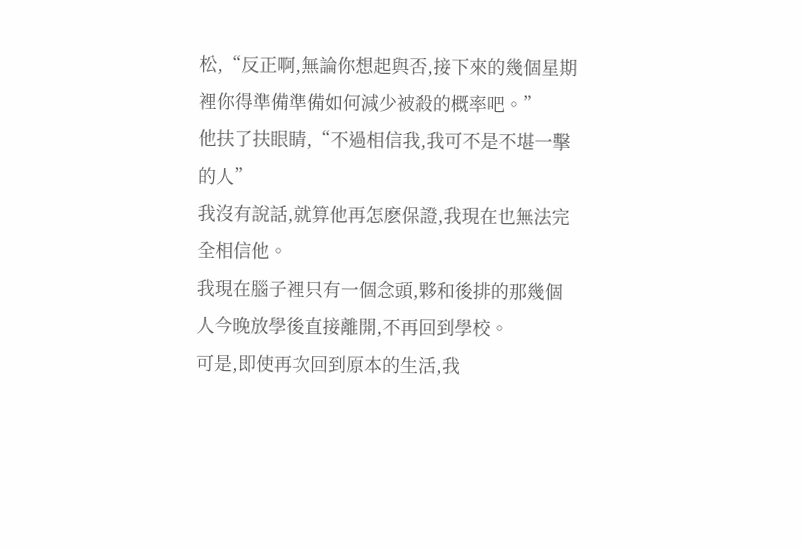松,“反正啊,無論你想起與否,接下來的幾個星期裡你得準備準備如何減少被殺的概率吧。”
他扶了扶眼睛,“不過相信我,我可不是不堪一擊的人”
我沒有說話,就算他再怎麽保證,我現在也無法完全相信他。
我現在腦子裡只有一個念頭,夥和後排的那幾個人今晚放學後直接離開,不再回到學校。
可是,即使再次回到原本的生活,我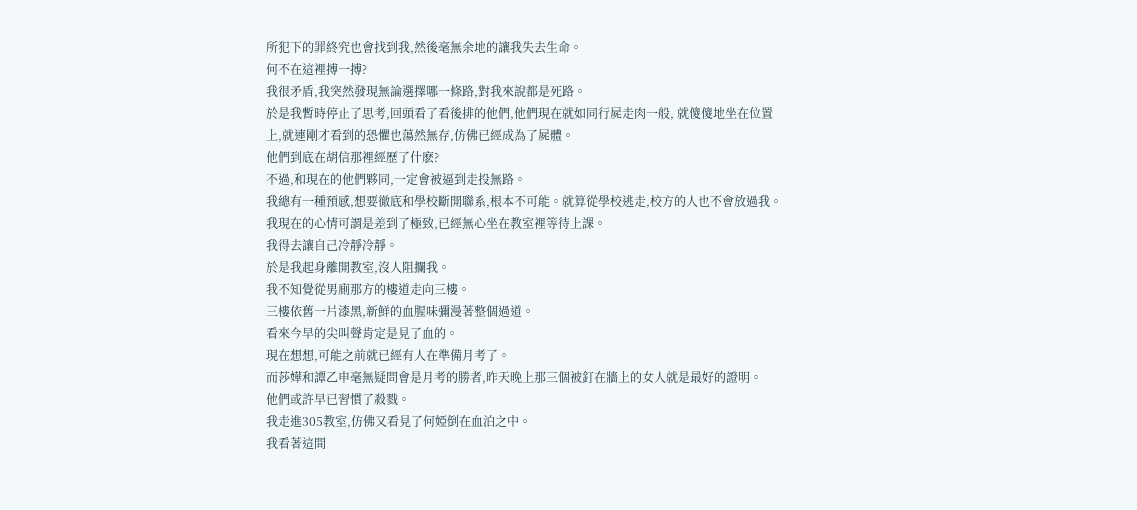所犯下的罪終究也會找到我,然後毫無余地的讓我失去生命。
何不在這裡搏一搏?
我很矛盾,我突然發現無論選擇哪一條路,對我來說都是死路。
於是我暫時停止了思考,回頭看了看後排的他們,他們現在就如同行屍走肉一般, 就傻傻地坐在位置上,就連剛才看到的恐懼也蕩然無存,仿佛已經成為了屍體。
他們到底在胡信那裡經歷了什麽?
不過,和現在的他們夥同,一定會被逼到走投無路。
我總有一種預感,想要徹底和學校斷開聯系,根本不可能。就算從學校逃走,校方的人也不會放過我。
我現在的心情可謂是差到了極致,已經無心坐在教室裡等待上課。
我得去讓自己冷靜冷靜。
於是我起身離開教室,沒人阻攔我。
我不知覺從男廁那方的樓道走向三樓。
三樓依舊一片漆黑,新鮮的血腥味彌漫著整個過道。
看來今早的尖叫聲肯定是見了血的。
現在想想,可能之前就已經有人在準備月考了。
而莎嬅和譚乙申毫無疑問會是月考的勝者,昨天晚上那三個被釘在牆上的女人就是最好的證明。
他們或許早已習慣了殺戮。
我走進305教室,仿佛又看見了何婭倒在血泊之中。
我看著這間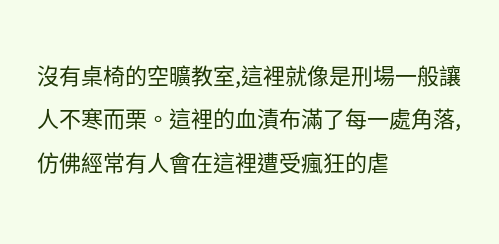沒有桌椅的空曠教室,這裡就像是刑場一般讓人不寒而栗。這裡的血漬布滿了每一處角落,仿佛經常有人會在這裡遭受瘋狂的虐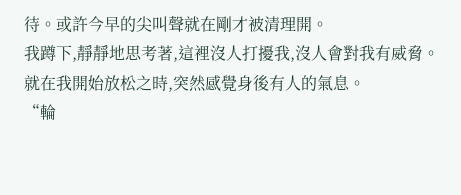待。或許今早的尖叫聲就在剛才被清理開。
我蹲下,靜靜地思考著,這裡沒人打擾我,沒人會對我有威脅。
就在我開始放松之時,突然感覺身後有人的氣息。
“輪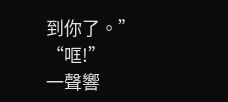到你了。”
“哐!”
一聲響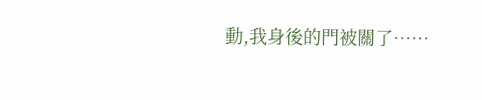動,我身後的門被關了……